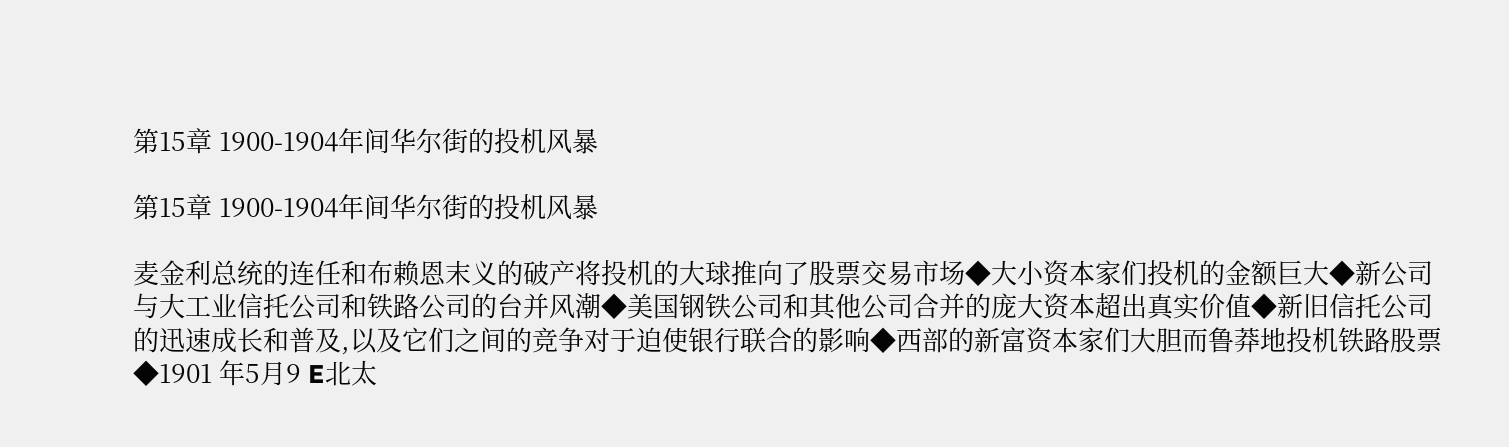第15章 1900-1904年间华尔街的投机风暴

第15章 1900-1904年间华尔街的投机风暴

麦金利总统的连任和布赖恩末义的破产将投机的大球推向了股票交易市场◆大小资本家们投机的金额巨大◆新公司与大工业信托公司和铁路公司的台并风潮◆美国钢铁公司和其他公司合并的庞大资本超出真实价值◆新旧信托公司的迅速成长和普及,以及它们之间的竞争对于迫使银行联合的影响◆西部的新富资本家们大胆而鲁莽地投机铁路股票◆1901 年5月9 E北太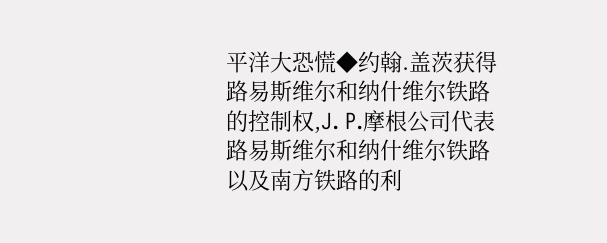平洋大恐慌◆约翰.盖茨获得路易斯维尔和纳什维尔铁路的控制权,J. P.摩根公司代表路易斯维尔和纳什维尔铁路以及南方铁路的利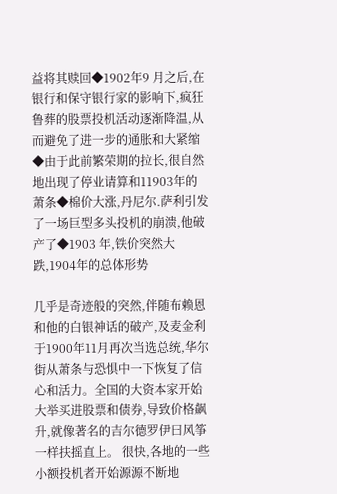益将其赎回◆1902年9 月之后,在银行和保守银行家的影响下,疯狂鲁葬的股票投机活动逐渐降温,从而避免了进一步的通胀和大紧缩◆由于此前繁荣期的拉长,很自然地出现了停业请算和11903年的萧条◆棉价大涨,丹尼尔.萨利引发了一场巨型多头投机的崩溃,他破产了◆1903 年,铁价突然大跌,1904年的总体形势

几乎是奇迹般的突然,伴随布赖恩和他的白银神话的破产,及麦金利于1900年11月再次当选总统,华尔街从萧条与恐惧中一下恢复了信心和活力。全国的大资本家开始大举买进股票和债券,导致价格飙升,就像著名的吉尔德罗伊曰风筝一样扶摇直上。 很快,各地的一些小额投机者开始源源不断地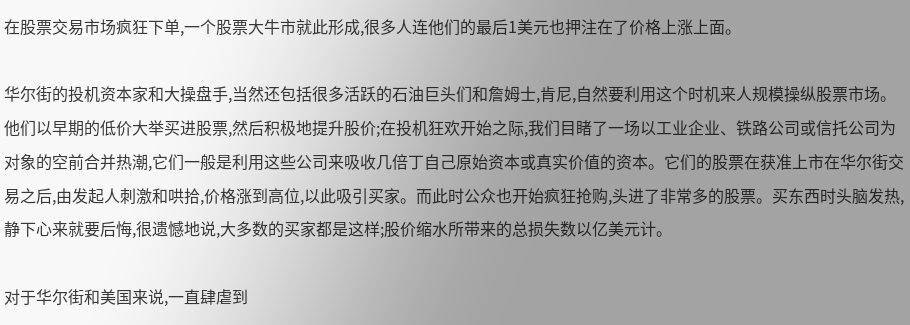在股票交易市场疯狂下单,一个股票大牛市就此形成,很多人连他们的最后1美元也押注在了价格上涨上面。

华尔街的投机资本家和大操盘手,当然还包括很多活跃的石油巨头们和詹姆士,肯尼,自然要利用这个时机来人规模操纵股票市场。他们以早期的低价大举买进股票,然后积极地提升股价;在投机狂欢开始之际,我们目睹了一场以工业企业、铁路公司或信托公司为对象的空前合并热潮,它们一般是利用这些公司来吸收几倍丁自己原始资本或真实价值的资本。它们的股票在获准上市在华尔街交易之后,由发起人刺激和哄拾,价格涨到高位,以此吸引买家。而此时公众也开始疯狂抢购,头进了非常多的股票。买东西时头脑发热,静下心来就要后悔,很遗憾地说,大多数的买家都是这样;股价缩水所带来的总损失数以亿美元计。

对于华尔街和美国来说,一直肆虐到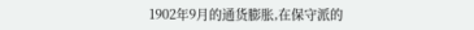1902年9月的通货膨胀,在保守派的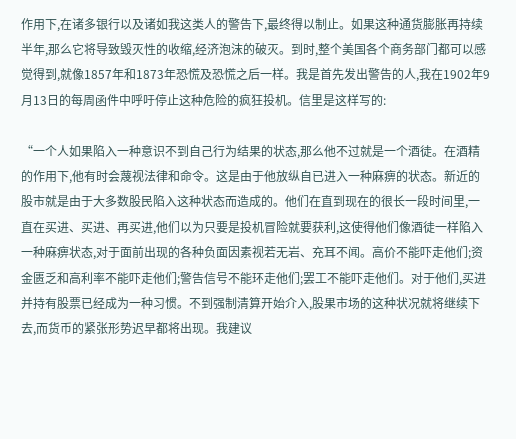作用下,在诸多银行以及诸如我这类人的警告下,最终得以制止。如果这种通货膨胀再持续半年,那么它将导致毁灭性的收缩,经济泡沫的破灭。到时,整个美国各个商务部门都可以感觉得到,就像1857年和1873年恐慌及恐慌之后一样。我是首先发出警告的人,我在1902年9月13日的每周函件中呼吁停止这种危险的疯狂投机。信里是这样写的:

“一个人如果陷入一种意识不到自己行为结果的状态,那么他不过就是一个酒徒。在酒精的作用下,他有时会蔑视法律和命令。这是由于他放纵自已进入一种麻痹的状态。新近的股市就是由于大多数股民陷入这种状态而造成的。他们在直到现在的很长一段时间里,一直在买进、买进、再买进,他们以为只要是投机冒险就要获利,这使得他们像酒徒一样陷入一种麻痹状态,对于面前出现的各种负面因素视若无岩、充耳不闻。高价不能吓走他们;资金匮乏和高利率不能吓走他们;警告信号不能环走他们;罢工不能吓走他们。对于他们,买进并持有股票已经成为一种习惯。不到强制清算开始介入,股果市场的这种状况就将继续下去,而货币的紧张形势迟早都将出现。我建议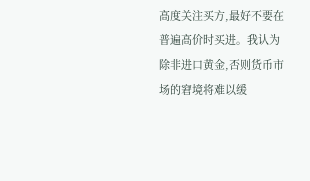高度关注买方,最好不要在普遍高价时买进。我认为除非进口黄金,否则货币市场的窘境将难以缓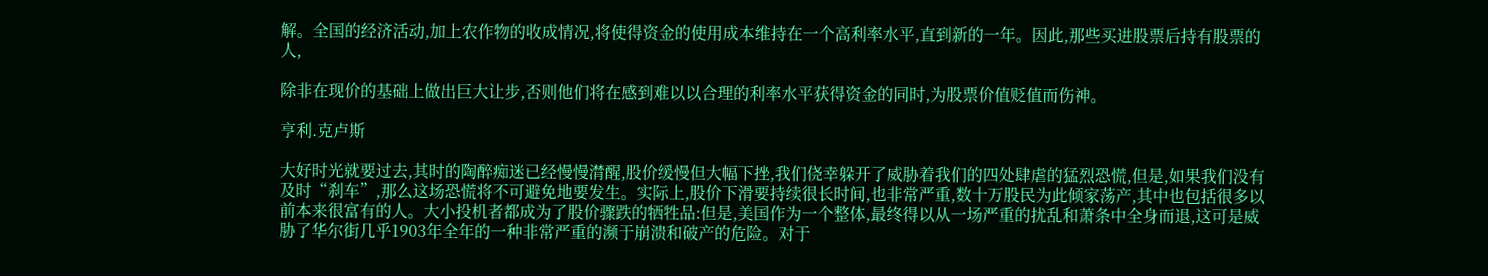解。全国的经济活动,加上农作物的收成情况,将使得资金的使用成本维持在一个高利率水平,直到新的一年。因此,那些买进股票后持有股票的人,

除非在现价的基础上做出巨大让步,否则他们将在感到难以以合理的利率水平获得资金的同时,为股票价值贬值而伤神。

亨利.克卢斯

大好时光就要过去,其时的陶醉痴迷已经慢慢潸醒,股价缓慢但大幅下挫,我们侥幸躲开了威胁着我们的四处肆虐的猛烈恐慌,但是,如果我们没有及时“刹车”,那么这场恐慌将不可避免地要发生。实际上,股价下滑要持续很长时间,也非常严重,数十万股民为此倾家荡产,其中也包括很多以前本来很富有的人。大小投机者都成为了股价骤跌的牺牲品:但是,美国作为一个整体,最终得以从一场严重的扰乱和萧条中全身而退,这可是威胁了华尔街几乎1903年全年的一种非常严重的濒于崩溃和破产的危险。对于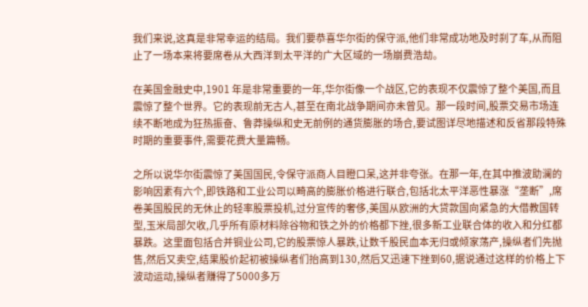我们来说,这真是非常幸运的结局。我们要恭喜华尔街的保守派,他们非常成功地及时刹了车,从而阻止了一场本来将要席卷从大西洋到太平洋的广大区域的一场崩费浩劫。

在美国金融史中,1901 年是非常重要的一年,华尔街像一个战区,它的表现不仅震惊了整个美国,而且震惊了整个世界。它的表现前无古人,甚至在南北战争期间亦未曾见。那一段时间,股票交易市场连续不断地成为狂热振奋、鲁莽操纵和史无前例的通货膨胀的场合,要试图详尽地描述和反省那段特殊时期的重要事件,需要花费大量篇畅。

之所以说华尔街震惊了美国国民,令保守派商人目瞪口呆,这并非夸张。在那一年,在其中推波助澜的影响因素有六个,即铁路和工业公司以畸高的膨胀价格进行联合,包括北太平洋恶性暴涨“垄断”,席卷美国股民的无休止的轻率股票投机,过分宣传的奢侈,美国从欧洲的大贷款国向紧急的大借教国转型,玉米局部欠收,几乎所有原材料除谷物和铁之外的价格都下挫,很多新工业联合体的收入和分红都暴跌。这里面包括合并铜业公司,它的股票惊人暴跌,让数千股民血本无归或倾家荡产,操纵者们先抛售,然后又卖空,结果股价起初被操纵者们抬高到130,然后又迅速下挫到60,据说通过这样的价格上下波动运动,操纵者赚得了5000多万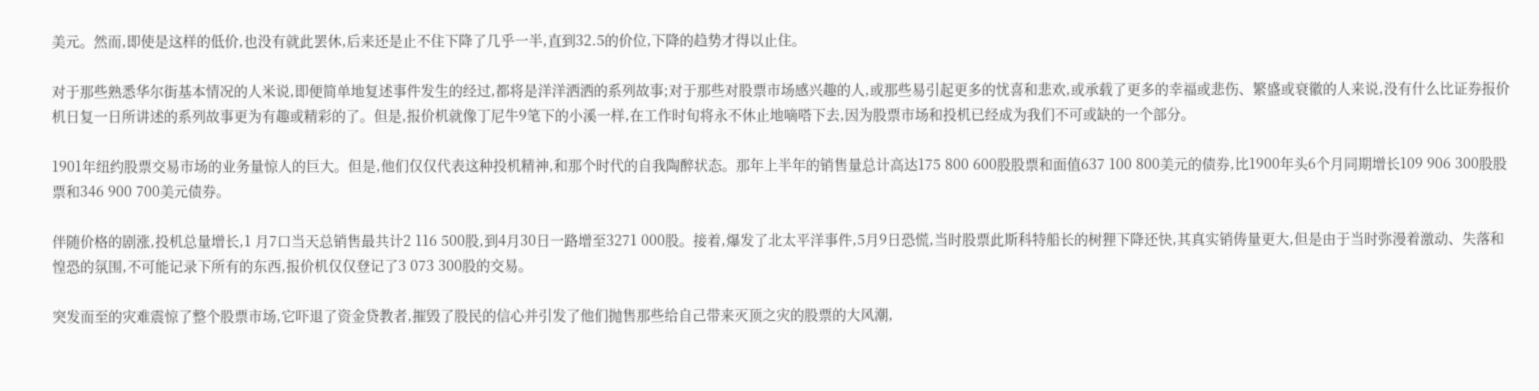美元。然而,即使是这样的低价,也没有就此罢休,后来还是止不住下降了几乎一半,直到32.5的价位,下降的趋势才得以止住。

对于那些熟悉华尔街基本情况的人米说,即便简单地复述事件发生的经过,都将是洋洋洒洒的系列故事;对于那些对股票市场感兴趣的人,或那些易引起更多的忧喜和悲欢,或承载了更多的幸福或悲伤、繁盛或衰徽的人来说,没有什么比证券报价机日复一日所讲述的系列故事更为有趣或精彩的了。但是,报价机就像丁尼牛9笔下的小溪一样,在工作时旬将永不休止地嘀嗒下去,因为股票市场和投机已经成为我们不可或缺的一个部分。

1901年纽约股票交易市场的业务量惊人的巨大。但是,他们仅仅代表这种投机精神,和那个时代的自我陶醉状态。那年上半年的销售量总计高达175 800 600股股票和面值637 100 800美元的债券,比1900年头6个月同期增长109 906 300股股票和346 900 700美元债券。

伴随价格的剧涨,投机总量增长,1 月7口当天总销售最共计2 116 500股,到4月30日一路增至3271 000股。接着,爆发了北太平洋事件,5月9日恐慌,当时股票此斯科特船长的树狸下降还快,其真实销俦量更大,但是由于当时弥漫着激动、失落和惶恐的氛围,不可能记录下所有的东西,报价机仅仅登记了3 073 300股的交易。

突发而至的灾难震惊了整个股票市场,它吓退了资金贷教者,摧毁了股民的信心并引发了他们抛售那些给自己带来灭顶之灾的股票的大风潮,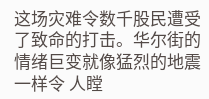这场灾难令数千股民遭受了致命的打击。华尔街的情绪巨变就像猛烈的地震一样令 人瞠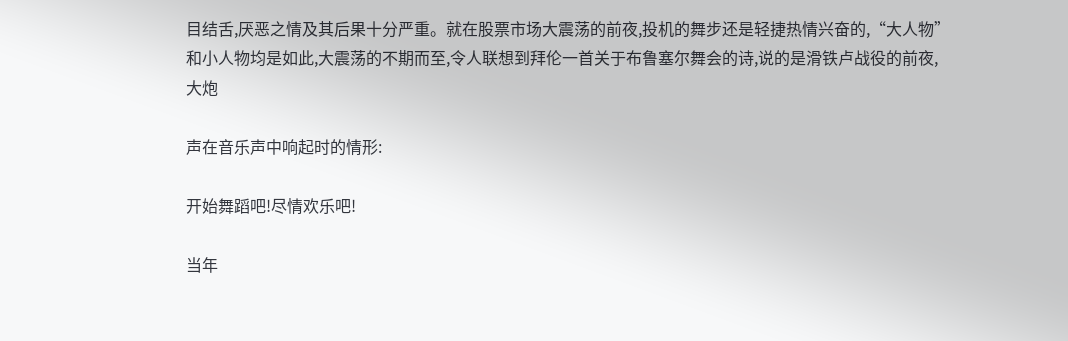目结舌,厌恶之情及其后果十分严重。就在股票市场大震荡的前夜,投机的舞步还是轻捷热情兴奋的,“大人物” 和小人物均是如此,大震荡的不期而至,令人联想到拜伦一首关于布鲁塞尔舞会的诗,说的是滑铁卢战役的前夜,大炮

声在音乐声中响起时的情形:

开始舞蹈吧!尽情欢乐吧!

当年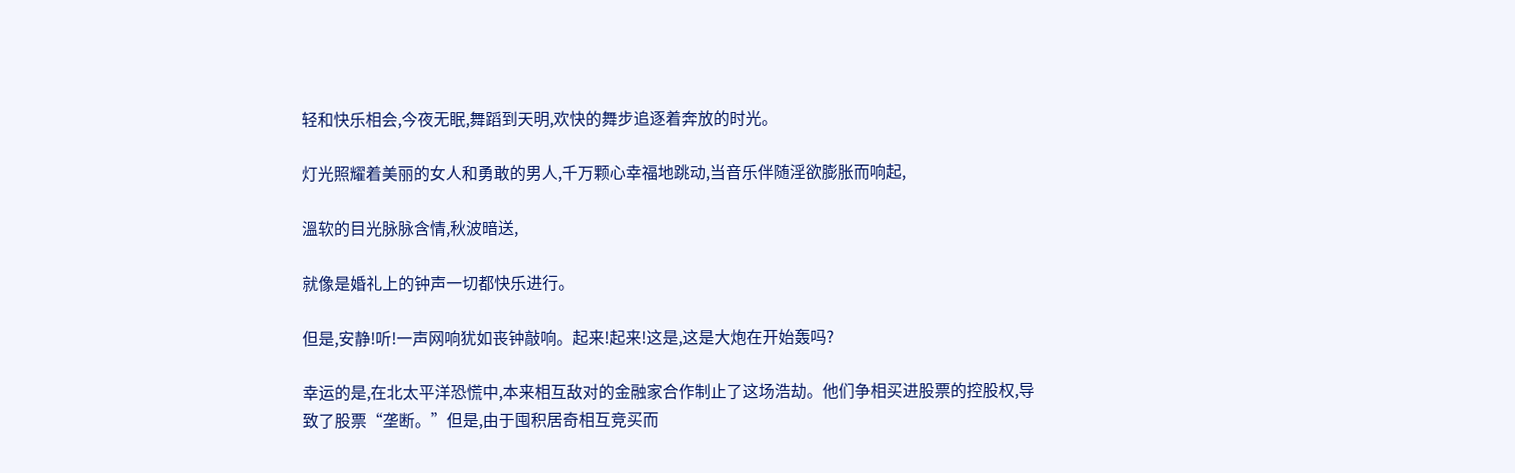轻和快乐相会,今夜无眠,舞蹈到天明,欢快的舞步追逐着奔放的时光。

灯光照耀着美丽的女人和勇敢的男人,千万颗心幸福地跳动,当音乐伴随淫欲膨胀而响起,

溫软的目光脉脉含情,秋波暗送,

就像是婚礼上的钟声一切都快乐进行。

但是,安静!听!一声网响犹如丧钟敲响。起来!起来!这是,这是大炮在开始轰吗?

幸运的是,在北太平洋恐慌中,本来相互敌对的金融家合作制止了这场浩劫。他们争相买进股票的控股权,导致了股票“垄断。”但是,由于囤积居奇相互竞买而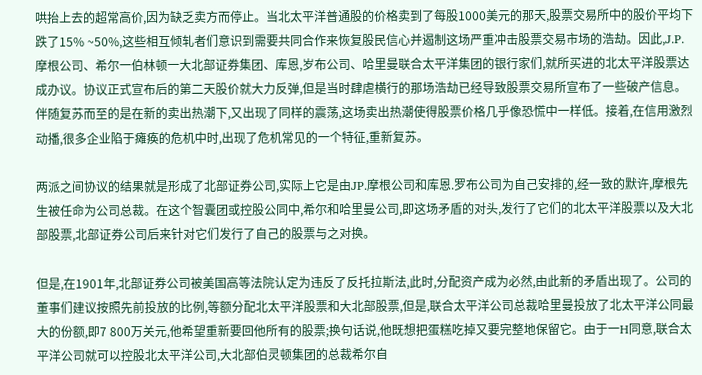哄抬上去的超常高价,因为缺乏卖方而停止。当北太平洋普通股的价格卖到了每股1000美元的那天,股票交易所中的股价平均下跌了15% ~50%,这些相互倾轧者们意识到需要共同合作来恢复股民信心并遏制这场严重冲击股票交易市场的浩劫。因此,J.P. 摩根公司、希尔一伯林顿一大北部证券集团、库恩,岁布公司、哈里曼联合太平洋集团的银行家们,就所买进的北太平洋股票达成办议。协议正式宣布后的第二天股价就大力反弹,但是当时肆虐横行的那场浩劫已经导致股票交易所宣布了一些破产信息。伴随复苏而至的是在新的卖出热潮下,又出现了同样的震荡,这场卖出热潮使得股票价格几乎像恐慌中一样低。接着,在信用激烈动播,很多企业陷于瘫痪的危机中时,出现了危机常见的一个特征,重新复苏。

两派之间协议的结果就是形成了北部证券公司,实际上它是由JP.摩根公司和库恩.罗布公司为自己安排的,经一致的默许,摩根先生被任命为公司总裁。在这个智囊团或控股公同中,希尔和哈里曼公司,即这场矛盾的对头,发行了它们的北太平洋股票以及大北部股票,北部证券公司后来针对它们发行了自己的股票与之对换。

但是,在1901年,北部证券公司被美国高等法院认定为违反了反托拉斯法,此时,分配资产成为必然,由此新的矛盾出现了。公司的董事们建议按照先前投放的比例,等额分配北太平洋股票和大北部股票,但是,联合太平洋公司总裁哈里曼投放了北太平洋公同最大的份额,即7 800万关元,他希望重新要回他所有的股票;换句话说,他既想把蛋糕吃掉又要完整地保留它。由于一H同意,联合太平洋公司就可以控股北太平洋公司,大北部伯灵顿集团的总裁希尔自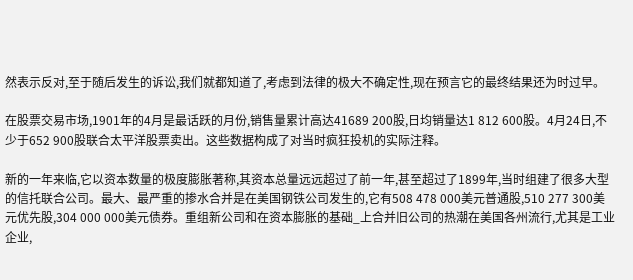然表示反对,至于随后发生的诉讼,我们就都知道了,考虑到法律的极大不确定性,现在预言它的最终结果还为时过早。

在股票交易市场,1901年的4月是最话跃的月份,销售量累计高达41689 200股,日均销量达1 812 600股。4月24日,不少于652 900股联合太平洋股票卖出。这些数据构成了对当时疯狂投机的实际注释。

新的一年来临,它以资本数量的极度膨胀著称,其资本总量远远超过了前一年,甚至超过了1899年,当时组建了很多大型的信托联合公司。最大、最严重的掺水合并是在美国钢铁公司发生的,它有508 478 000美元普通股,510 277 300美元优先股,304 000 000美元债券。重组新公司和在资本膨胀的基础_上合并旧公司的热潮在美国各州流行,尤其是工业企业,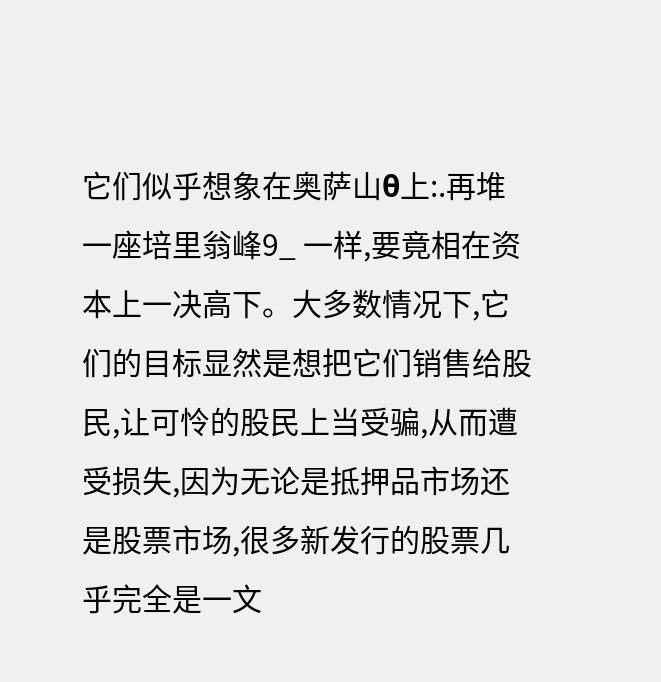它们似乎想象在奥萨山θ上:.再堆一座培里翁峰9_ 一样,要竟相在资本上一决高下。大多数情况下,它们的目标显然是想把它们销售给股民,让可怜的股民上当受骗,从而遭受损失,因为无论是抵押品市场还是股票市场,很多新发行的股票几乎完全是一文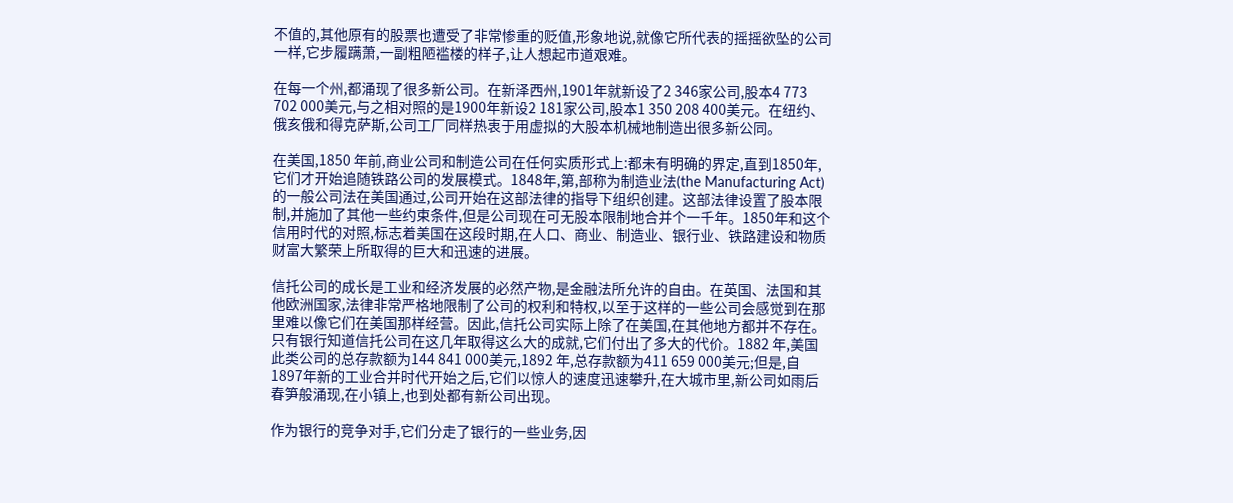不值的,其他原有的股票也遭受了非常惨重的贬值,形象地说,就像它所代表的摇摇欲坠的公司一样,它步履蹒萧,一副粗陋褴楼的样子,让人想起市道艰难。

在每一个州,都涌现了很多新公司。在新泽西州,1901年就新设了2 346家公司,股本4 773 702 000美元,与之相对照的是1900年新设2 181家公司,股本1 350 208 400美元。在纽约、俄亥俄和得克萨斯,公司工厂同样热衷于用虚拟的大股本机械地制造出很多新公同。

在美国,1850 年前,商业公司和制造公司在任何实质形式上:都未有明确的界定,直到1850年,它们才开始追随铁路公司的发展模式。1848年,第,部称为制造业法(the Manufacturing Act)的一般公司法在美国通过,公司开始在这部法律的指导下组织创建。这部法律设置了股本限制,并施加了其他一些约束条件,但是公司现在可无股本限制地合并个一千年。1850年和这个信用时代的对照,标志着美国在这段时期,在人口、商业、制造业、银行业、铁路建设和物质财富大繁荣上所取得的巨大和迅速的进展。

信托公司的成长是工业和经济发展的必然产物,是金融法所允许的自由。在英国、法国和其他欧洲国家,法律非常严格地限制了公司的权利和特权,以至于这样的一些公司会感觉到在那里难以像它们在美国那样经营。因此,信托公司实际上除了在美国,在其他地方都并不存在。只有银行知道信托公司在这几年取得这么大的成就,它们付出了多大的代价。1882 年,美国此类公司的总存款额为144 841 000美元,1892 年,总存款额为411 659 000美元;但是,自1897年新的工业合并时代开始之后,它们以惊人的速度迅速攀升,在大城市里,新公司如雨后春笋般涌现,在小镇上,也到处都有新公司出现。

作为银行的竞争对手,它们分走了银行的一些业务,因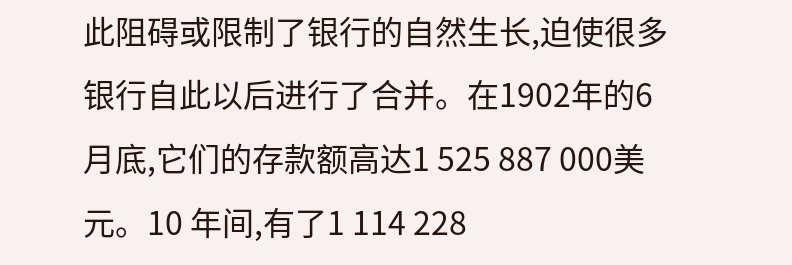此阻碍或限制了银行的自然生长,迫使很多银行自此以后进行了合并。在1902年的6月底,它们的存款额高达1 525 887 000美元。10 年间,有了1 114 228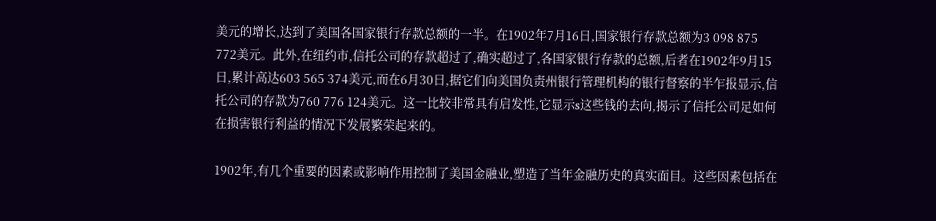美元的增长,达到了美国各国家银行存款总额的一半。在1902年7月16日,国家银行存款总额为3 098 875 772美元。此外,在纽约市,信托公司的存款超过了,确实超过了,各国家银行存款的总额,后者在1902年9月15日,累计高达603 565 374美元,而在6月30日,据它们向美国负责州银行管理机构的银行督察的半乍报显示,信托公司的存款为760 776 124美元。这一比较非常具有启发性,它显示s这些钱的去向,揭示了信托公司足如何在损害银行利益的情况下发展繁荣起来的。

1902年,有几个重要的因素或影响作用控制了美国金融业,塑造了当年金融历史的真实面目。这些因素包括在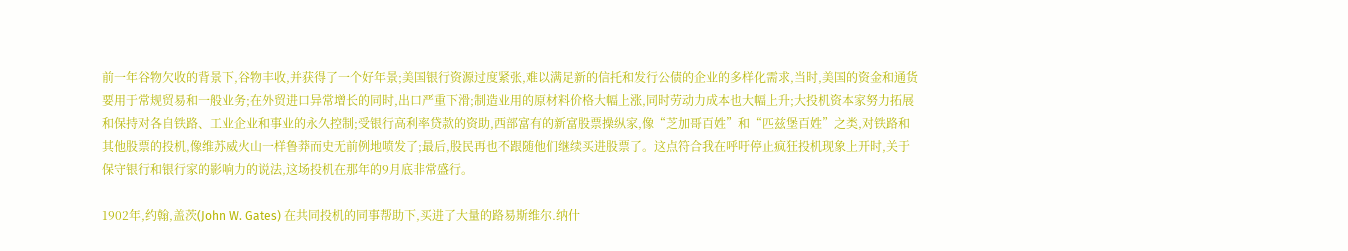前一年谷物欠收的背景下,谷物丰收,并获得了一个好年景;美国银行资源过度紧张,难以满足新的信托和发行公债的企业的多样化需求,当时,美国的资金和通货要用于常规贸易和一般业务;在外贸进口异常增长的同时,出口严重下滑;制造业用的原材料价格大幅上涨,同时劳动力成本也大幅上升;大投机资本家努力拓展和保持对各自铁路、工业企业和事业的永久控制;受银行高利率贷款的资助,西部富有的新富股票操纵家,像“芝加哥百姓”和“匹兹堡百姓”之类,对铁路和其他股票的投机,像维苏威火山一样鲁莽而史无前例地喷发了;最后,股民再也不跟随他们继续买进股票了。这点符合我在呼吁停止疯狂投机现象上开时,关于保守银行和银行家的影响力的说法,这场投机在那年的9月底非常盛行。

1902年,约翰,盖茨(John W. Gates) 在共同投机的同事帮助下,买进了大量的路易斯维尔.纳什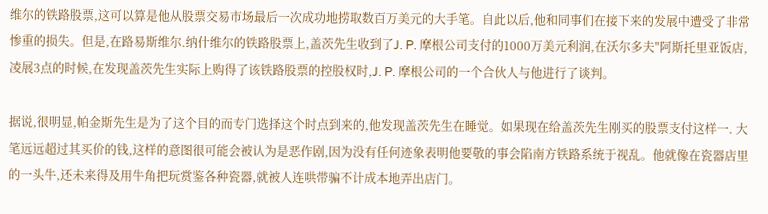维尔的铁路股票,这可以算是他从股票交易市场最后一次成功地捞取数百万美元的大手笔。自此以后,他和同事们在接下来的发展中遭受了非常惨重的损失。但是,在路易斯维尔.纳什维尔的铁路股票上,盖茨先生收到了J. P. 摩根公司支付的1000万美元利润,在沃尔多夫"阿斯托里亚饭店,凌展3点的时候,在发现盖茨先生实际上购得了该铁路股票的控股权时,J. P. 摩根公司的一个合伙人与他进行了谈判。

据说,很明显,帕金斯先生是为了这个目的而专门选择这个时点到来的,他发现盖茨先生在睡觉。如果现在给盖茨先生刚买的股票支付这样一. 大笔远远超过其买价的钱,这样的意图很可能会被认为是恶作剧,因为没有任何迹象表明他要敬的事会陷南方铁路系统于视乱。他就像在瓷器店里的一头牛,还未来得及用牛角把玩赏鉴各种瓷器,就被人连哄带骗不计成本地弄出店门。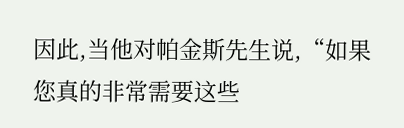因此,当他对帕金斯先生说,“如果您真的非常需要这些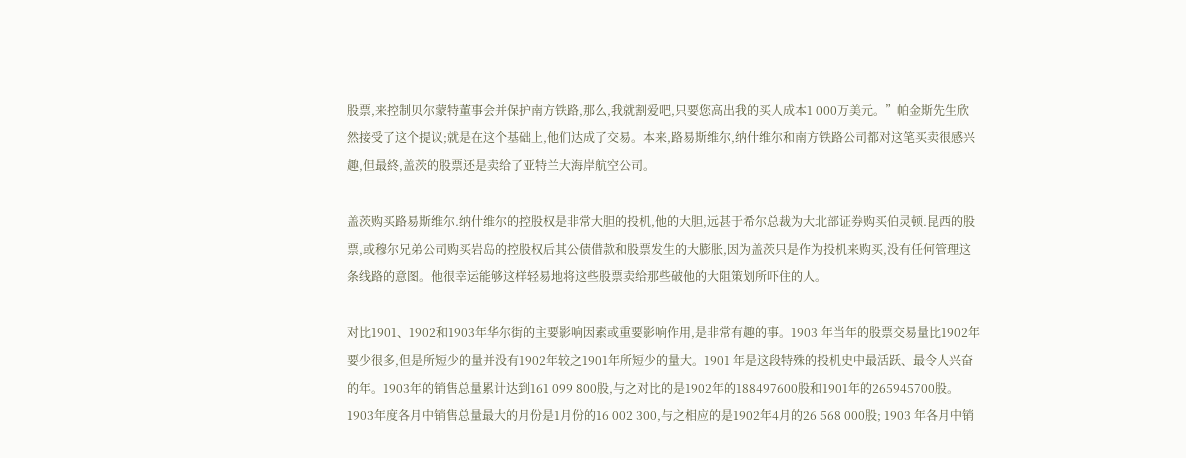股票,来控制贝尔蒙特董事会并保护南方铁路,那么,我就割爱吧,只要您高出我的买人成本1 000万美元。”帕金斯先生欣然接受了这个提议;就是在这个基础上,他们达成了交易。本来,路易斯维尔,纳什维尔和南方铁路公司都对这笔买卖很感兴趣,但最終,盖茨的股票还是卖给了亚特兰大海岸航空公司。

盖茨购买路易斯维尔.纳什维尔的控股权是非常大胆的投机,他的大胆,远甚于希尔总裁为大北部证券购买伯灵顿.昆西的股票,或穆尔兄弟公司购买岩岛的控股权后其公债借款和股票发生的大膨胀,因为盖茨只是作为投机来购买,没有任何管理这条线路的意图。他很幸运能够这样轻易地将这些股票卖给那些破他的大阻策划所吓住的人。

对比1901、1902和1903年华尔街的主要影响因素或重要影响作用,是非常有趣的事。1903 年当年的股票交易量比1902年要少很多,但是所短少的量并没有1902年较之1901年所短少的量大。1901 年是这段特殊的投机史中最活跃、最令人兴奋的年。1903年的销售总量累计达到161 099 800股,与之对比的是1902年的188497600股和1901年的265945700股。1903年度各月中销售总量最大的月份是1月份的16 002 300,与之相应的是1902年4月的26 568 000股; 1903 年各月中销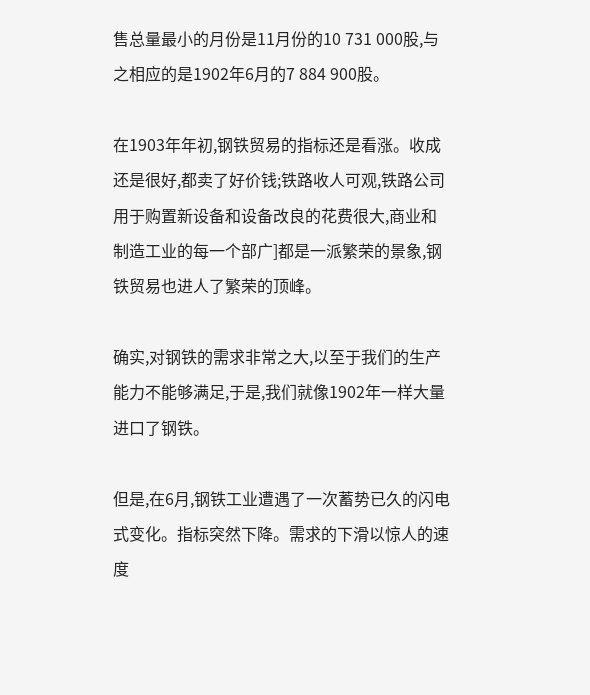售总量最小的月份是11月份的10 731 000股,与之相应的是1902年6月的7 884 900股。

在1903年年初,钢铁贸易的指标还是看涨。收成还是很好,都卖了好价钱;铁路收人可观,铁路公司用于购置新设备和设备改良的花费很大,商业和制造工业的每一个部广]都是一派繁荣的景象,钢铁贸易也进人了繁荣的顶峰。

确实,对钢铁的需求非常之大,以至于我们的生产能力不能够满足,于是,我们就像1902年一样大量进口了钢铁。

但是,在6月,钢铁工业遭遇了一次蓄势已久的闪电式变化。指标突然下降。需求的下滑以惊人的速度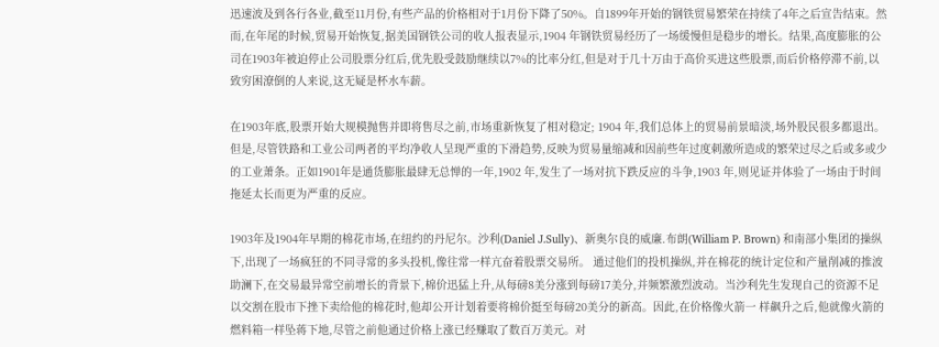迅速波及到各行各业,截至11月份,有些产品的价格相对于1月份下降了50%。自1899年开始的钢铁贸易繁荣在持续了4年之后宣告结束。然而,在年尾的时候,贸易开始恢复,据美国钢铁公司的收人报表显示,1904 年钢铁贸易经历了一场缓慢但是稳步的增长。结果,高度膨胀的公司在1903年被迫停止公司股票分红后,优先股受鼓励继续以7%的比率分红,但是对于几十万由于高价买进这些股票,而后价格停滞不前,以致穷困潦倒的人来说,这无疑是杯水车薪。

在1903年底,股票开始大规模抛售并即将售尽之前,市场重新恢复了相对稳定; 1904 年,我们总体上的贸易前景暗淡,场外股民很多都退出。但是,尽管铁路和工业公司两者的平均净收人呈现严重的下滑趋势,反映为贸易量缩减和因前些年过度刺激所造成的繁荣过尽之后或多或少的工业萧条。正如1901年是通货膨胀最肆无总惮的一年,1902 年,发生了一场对抗下跌反应的斗争,1903 年,则见证并体验了一场由于时间拖延太长而更为严重的反应。

1903年及1904年早期的棉花市场,在纽约的丹尼尔。沙利(Daniel J.Sully)、新奥尔良的威廉.布朗(William P. Brown) 和南部小集团的操纵下,出现了一场疯狂的不同寻常的多头投机,像往常一样亢奋着股票交易所。 通过他们的投机操纵,并在棉花的统计定位和产量削减的推波助澜下,在交易最异常空前增长的背景下,棉价迅猛上升,从每磅8美分涨到每磅17美分,并频繁激烈波动。当沙利先生发现自己的资源不足以交割在股市下挫下卖给他的棉花时,他却公开计划着要将棉价挺至每磅20美分的新高。因此,在价格像火箭一 样飙升之后,他就像火箭的燃料箱一样坠蒋下地,尽管之前他通过价格上涨已经赚取了数百万美元。对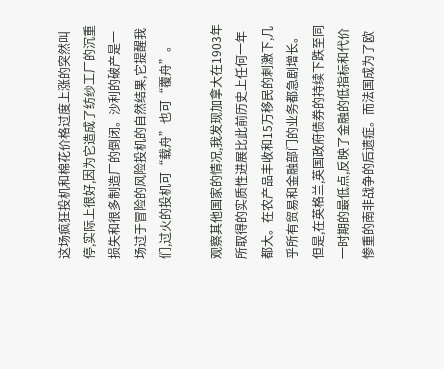这场疯狂投机和棉花价格过度上涨的突然叫停,实际上很好,因为它造成了纺纱工厂的沉重损失和很多制造厂的倒闭。沙利的破产是一场过于冒险的风险投机的自然结果,它提醒我们,过火的投机可“载舟”也可“覆舟”。

观察其他国家的情况,我发现加拿大在1903年所取得的实质性进展比此前历史上任何一年都大。在农产品丰收和15万移民的刺激下,几乎所有贸易和金融部门的业务都急剧增长。但是,在英格兰,英国政府债券的持续下跌至同一时期的最低点,反映了金融的低指标和代价惨重的南非战争的后遗症。而法国成为了欧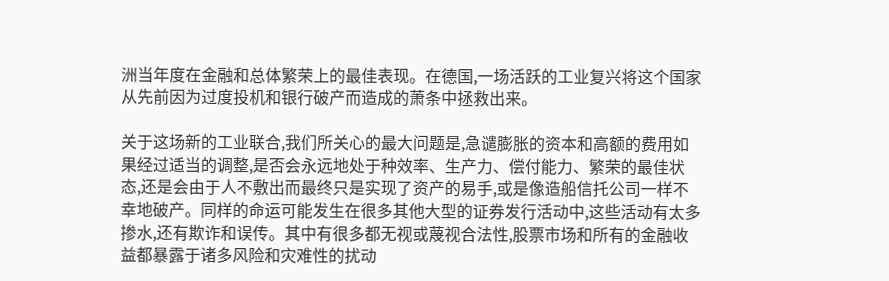洲当年度在金融和总体繁荣上的最佳表现。在德国,一场活跃的工业复兴将这个国家从先前因为过度投机和银行破产而造成的萧条中拯救出来。

关于这场新的工业联合,我们所关心的最大问题是,急谴膨胀的资本和高额的费用如果经过适当的调整,是否会永远地处于种效率、生产力、偿付能力、繁荣的最佳状态,还是会由于人不敷出而最终只是实现了资产的易手,或是像造船信托公司一样不幸地破产。同样的命运可能发生在很多其他大型的证券发行活动中,这些活动有太多掺水,还有欺诈和误传。其中有很多都无视或蔑视合法性,股票市场和所有的金融收益都暴露于诸多风险和灾难性的扰动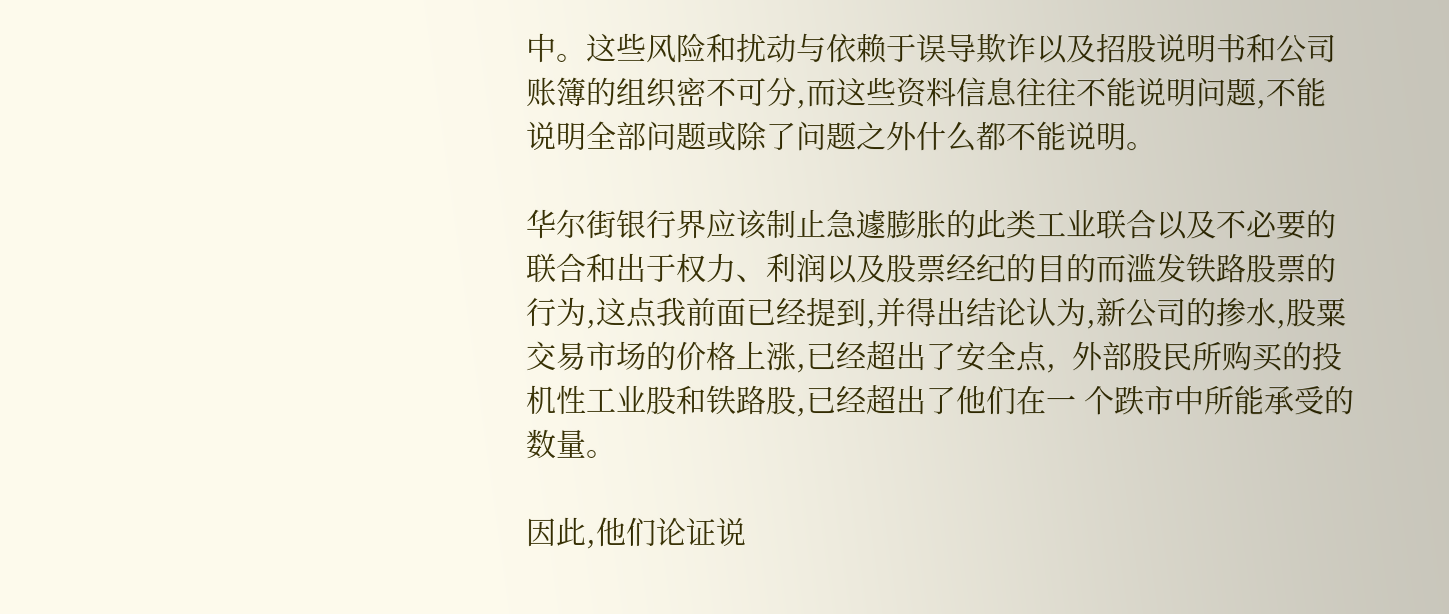中。这些风险和扰动与依赖于误导欺诈以及招股说明书和公司账簿的组织密不可分,而这些资料信息往往不能说明问题,不能说明全部问题或除了问题之外什么都不能说明。

华尔街银行界应该制止急遽膨胀的此类工业联合以及不必要的联合和出于权力、利润以及股票经纪的目的而滥发铁路股票的行为,这点我前面已经提到,并得出结论认为,新公司的掺水,股粟交易市场的价格上涨,已经超出了安全点,  外部股民所购买的投机性工业股和铁路股,已经超出了他们在一 个跌市中所能承受的数量。

因此,他们论证说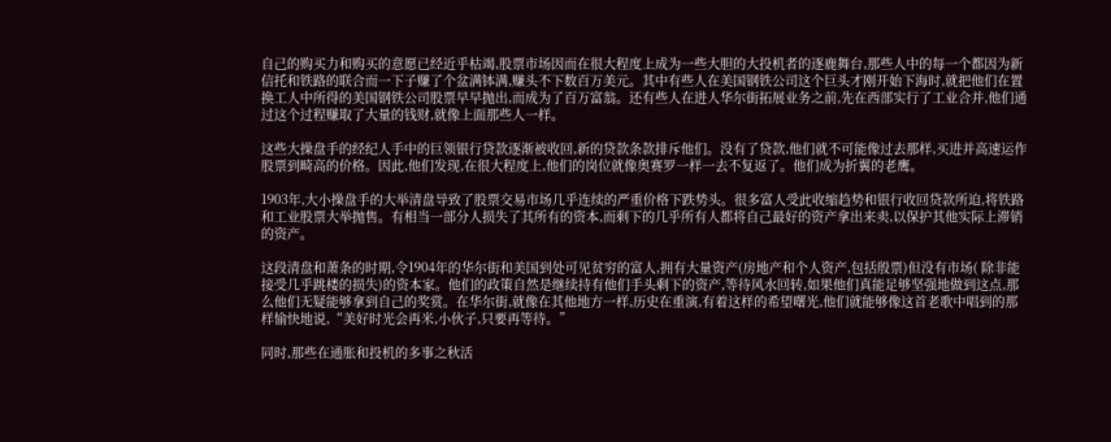自己的购买力和购买的意愿已经近乎枯竭,股票市场因而在很大程度上成为一些大胆的大投机者的逐鹿舞台,那些人中的每一个都因为新信托和铁路的联合而一下子赚了个盆满钵满,赚头不下数百万美元。其中有些人在美国钢铁公司这个巨头才刚开始下海时,就把他们在置换工人中所得的美国钢铁公司股票早早抛出,而成为了百万富翁。还有些人在进人华尔街拓展业务之前,先在西部实行了工业合并,他们通过这个过程赚取了大量的钱财,就像上面那些人一样。

这些大操盘手的经纪人手中的巨领银行贷款逐渐被收回,新的贷款条款排斥他们。没有了贷款,他们就不可能像过去那样,买进并高速运作股票到畸高的价格。因此,他们发现,在很大程度上,他们的岗位就像奥赛罗一样一去不复返了。他们成为折翼的老鹰。

1903年,大小操盘手的大举清盘导致了股票交易市场几乎连续的严重价格下跌势头。很多富人受此收缩趋势和银行收回贷款所迫,将铁路和工业股票大举抛售。有相当一部分人损失了其所有的资本,而剩下的几乎所有人都将自己最好的资产拿出来卖,以保护其他实际上滞销的资产。

这段清盘和萧条的时期,令1904年的华尔街和美国到处可见贫穷的富人,拥有大量资产(房地产和个人资产,包括殷票)但没有市场( 除非能接受几乎跳楼的损失)的资本家。他们的政策自然是继续持有他们手头剩下的资产,等待风水回转,如果他们真能足够坚强地做到这点,那么他们无疑能够拿到自己的奖赏。在华尔街,就像在其他地方一样,历史在重演,有着这样的希望曙光,他们就能够像这首老歌中唱到的那样愉快地说,“美好时光会再米,小伙子,只要再等待。”

同时,那些在通胀和投机的多事之秋活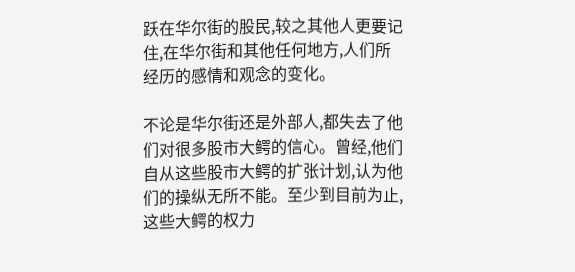跃在华尔街的股民,较之其他人更要记住,在华尔街和其他任何地方,人们所经历的感情和观念的变化。

不论是华尔街还是外部人,都失去了他们对很多股市大鳄的信心。曾经,他们自从这些股市大鳄的扩张计划,认为他们的操纵无所不能。至少到目前为止,这些大鳄的权力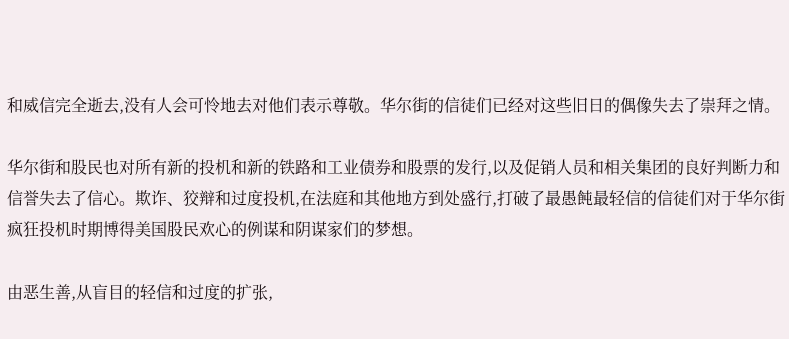和威信完全逝去,没有人会可怜地去对他们表示尊敬。华尔街的信徒们已经对这些旧日的偶像失去了崇拜之情。

华尔街和股民也对所有新的投机和新的铁路和工业债券和股票的发行,以及促销人员和相关集团的良好判断力和信誉失去了信心。欺诈、狡辩和过度投机,在法庭和其他地方到处盛行,打破了最愚飩最轻信的信徒们对于华尔街疯狂投机时期博得美国股民欢心的例谋和阴谋家们的梦想。

由恶生善,从盲目的轻信和过度的扩张,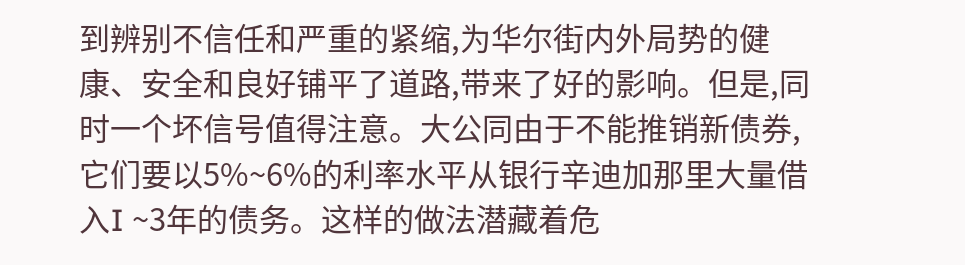到辨别不信任和严重的紧缩,为华尔街内外局势的健康、安全和良好铺平了道路,带来了好的影响。但是,同时一个坏信号值得注意。大公同由于不能推销新债券,它们要以5%~6%的利率水平从银行辛迪加那里大量借入I ~3年的债务。这样的做法潜藏着危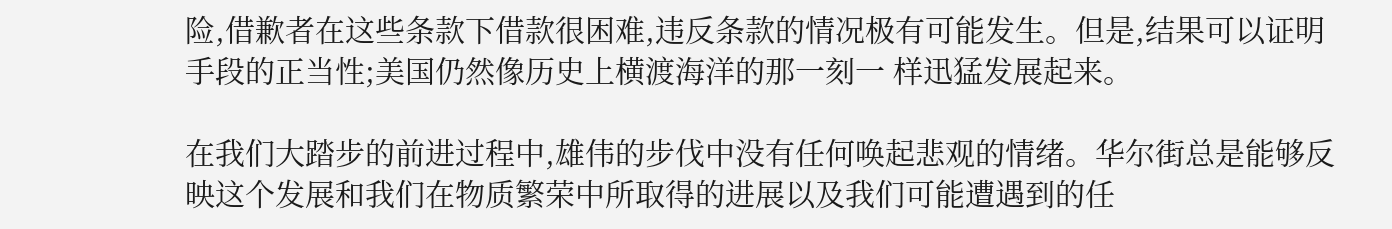险,借歉者在这些条款下借款很困难,违反条款的情况极有可能发生。但是,结果可以证明手段的正当性;美国仍然像历史上横渡海洋的那一刻一 样迅猛发展起来。

在我们大踏步的前进过程中,雄伟的步伐中没有任何唤起悲观的情绪。华尔街总是能够反映这个发展和我们在物质繁荣中所取得的进展以及我们可能遭遇到的任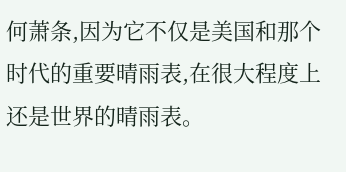何萧条,因为它不仅是美国和那个时代的重要晴雨表,在很大程度上还是世界的晴雨表。